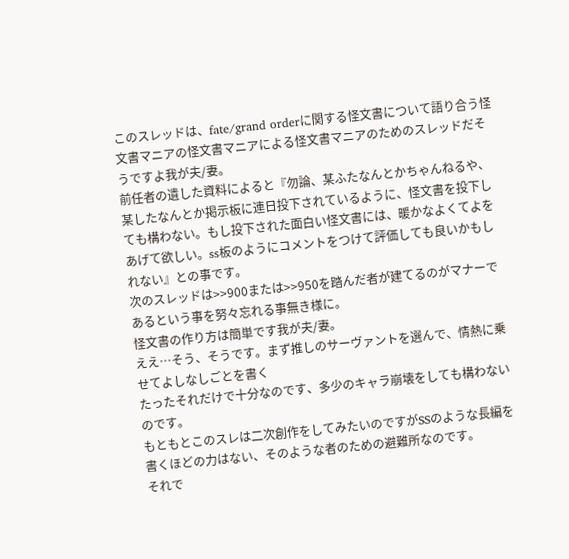このスレッドは、fate/grand orderに関する怪文書について語り合う怪文書マニアの怪文書マニアによる怪文書マニアのためのスレッドだそうですよ我が夫/妻。
前任者の遺した資料によると『勿論、某ふたなんとかちゃんねるや、某したなんとか掲示板に連日投下されているように、怪文書を投下しても構わない。もし投下された面白い怪文書には、暖かなよくてよをあげて欲しい。ss板のようにコメントをつけて評価しても良いかもしれない』との事です。
次のスレッドは>>900または>>950を踏んだ者が建てるのがマナーであるという事を努々忘れる事無き様に。
怪文書の作り方は簡単です我が夫/妻。
ええ…そう、そうです。まず推しのサーヴァントを選んで、情熱に乗せてよしなしごとを書く
たったそれだけで十分なのです、多少のキャラ崩壊をしても構わないのです。
もともとこのスレは二次創作をしてみたいのですがSSのような長編を書くほどの力はない、そのような者のための避難所なのです。
それで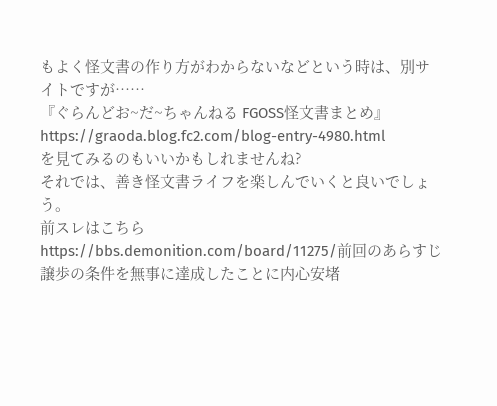もよく怪文書の作り方がわからないなどという時は、別サイトですが……
『ぐらんどお~だ~ちゃんねる FGOSS怪文書まとめ』
https://graoda.blog.fc2.com/blog-entry-4980.html
を見てみるのもいいかもしれませんね?
それでは、善き怪文書ライフを楽しんでいくと良いでしょう。
前スレはこちら
https://bbs.demonition.com/board/11275/前回のあらすじ
譲歩の条件を無事に達成したことに内心安堵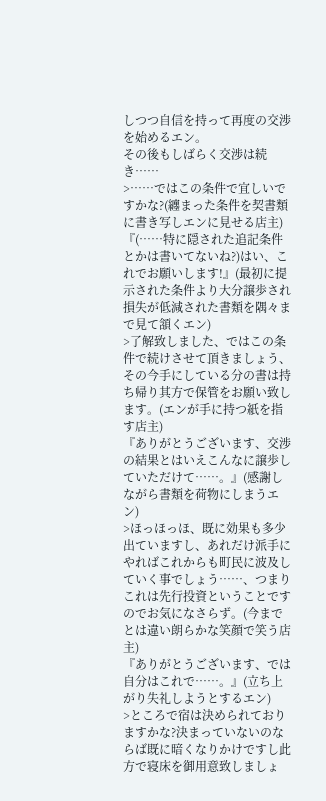しつつ自信を持って再度の交渉を始めるエン。
その後もしばらく交渉は続き……
>……ではこの条件で宜しいですかな?(纏まった条件を契書類に書き写しエンに見せる店主)
『(……特に隠された追記条件とかは書いてないね?)はい、これでお願いします!』(最初に提示された条件より大分譲歩され損失が低減された書類を隅々まで見て頷くエン)
>了解致しました、ではこの条件で続けさせて頂きましょう、その今手にしている分の書は持ち帰り其方で保管をお願い致します。(エンが手に持つ紙を指す店主)
『ありがとうございます、交渉の結果とはいえこんなに譲歩していただけて……。』(感謝しながら書類を荷物にしまうエン)
>ほっほっほ、既に効果も多少出ていますし、あれだけ派手にやればこれからも町民に波及していく事でしょう……、つまりこれは先行投資ということですのでお気になさらず。(今までとは違い朗らかな笑顔で笑う店主)
『ありがとうございます、では自分はこれで……。』(立ち上がり失礼しようとするエン)
>ところで宿は決められておりますかな?決まっていないのならば既に暗くなりかけですし此方で寝床を御用意致しましょ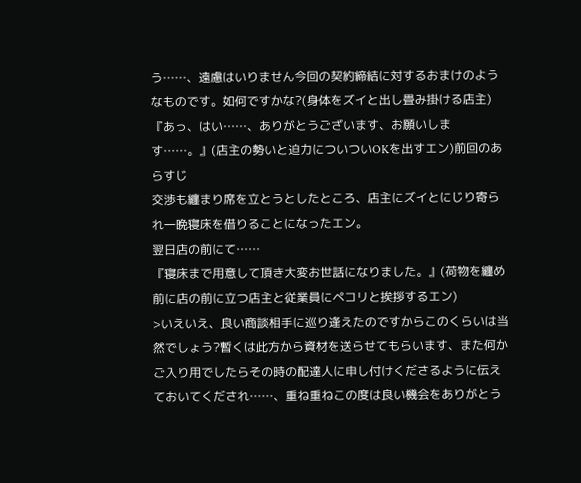う……、遠慮はいりません今回の契約締結に対するおまけのようなものです。如何ですかな?(身体をズイと出し畳み掛ける店主)
『あっ、はい……、ありがとうございます、お願いします……。』(店主の勢いと迫力についついOKを出すエン)前回のあらすじ
交渉も纏まり席を立とうとしたところ、店主にズイとにじり寄られ一晩寝床を借りることになったエン。
翌日店の前にて……
『寝床まで用意して頂き大変お世話になりました。』(荷物を纏め前に店の前に立つ店主と従業員にペコリと挨拶するエン)
>いえいえ、良い商談相手に巡り逢えたのですからこのくらいは当然でしょう?暫くは此方から資材を送らせてもらいます、また何かご入り用でしたらその時の配達人に申し付けくださるように伝えておいてくだされ……、重ね重ねこの度は良い機会をありがとう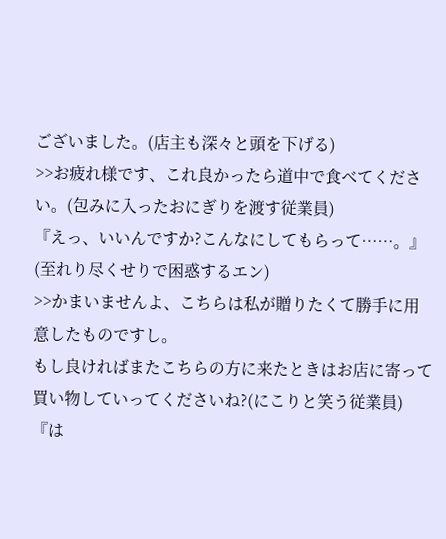ございました。(店主も深々と頭を下げる)
>>お疲れ様です、これ良かったら道中で食べてください。(包みに入ったおにぎりを渡す従業員)
『えっ、いいんですか?こんなにしてもらって……。』(至れり尽くせりで困惑するエン)
>>かまいませんよ、こちらは私が贈りたくて勝手に用意したものですし。
もし良ければまたこちらの方に来たときはお店に寄って買い物していってくださいね?(にこりと笑う従業員)
『は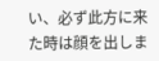い、必ず此方に来た時は顔を出しま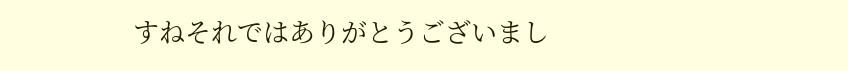すねそれではありがとうございまし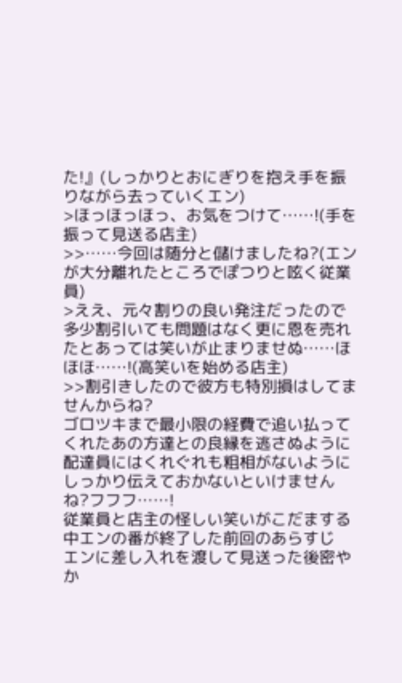た!』(しっかりとおにぎりを抱え手を振りながら去っていくエン)
>ほっほっほっ、お気をつけて……!(手を振って見送る店主)
>>……今回は随分と儲けましたね?(エンが大分離れたところでぽつりと呟く従業員)
>ええ、元々割りの良い発注だったので多少割引いても問題はなく更に恩を売れたとあっては笑いが止まりませぬ……ほほほ……!(高笑いを始める店主)
>>割引きしたので彼方も特別損はしてませんからね?
ゴロツキまで最小限の経費で追い払ってくれたあの方達との良縁を逃さぬように配達員にはくれぐれも粗相がないようにしっかり伝えておかないといけませんね?フフフ……!
従業員と店主の怪しい笑いがこだまする中エンの番が終了した前回のあらすじ
エンに差し入れを渡して見送った後密やか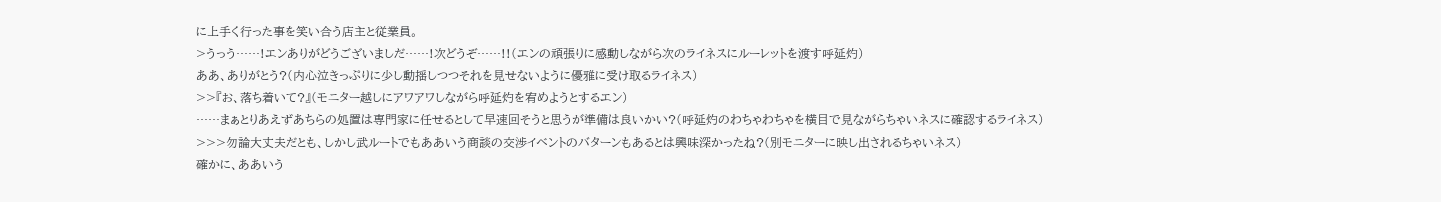に上手く行った事を笑い合う店主と従業員。
>うっう……!エンありがどうございましだ……!次どうぞ……!!(エンの頑張りに感動しながら次のライネスにルーレットを渡す呼延灼)
ああ、ありがとう?(内心泣きっぷりに少し動揺しつつそれを見せないように優雅に受け取るライネス)
>>『お、落ち着いて?』(モニター越しにアワアワしながら呼延灼を宥めようとするエン)
……まぁとりあえずあちらの処置は専門家に任せるとして早速回そうと思うが準備は良いかい?(呼延灼のわちゃわちゃを横目で見ながらちゃいネスに確認するライネス)
>>>勿論大丈夫だとも、しかし武ルートでもああいう商談の交渉イベントのバターンもあるとは興味深かったね?(別モニターに映し出されるちゃいネス)
確かに、ああいう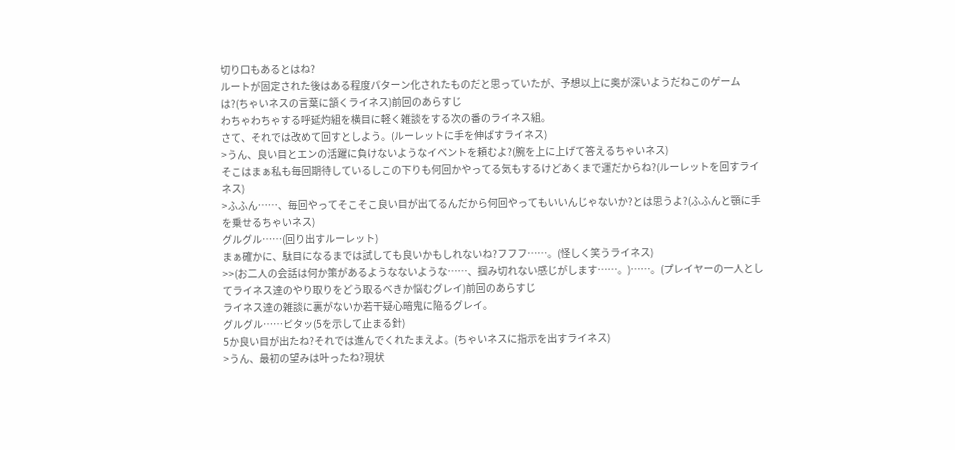切り口もあるとはね?
ルートが固定された後はある程度パターン化されたものだと思っていたが、予想以上に奥が深いようだねこのゲームは?(ちゃいネスの言葉に頷くライネス)前回のあらすじ
わちゃわちゃする呼延灼組を横目に軽く雑談をする次の番のライネス組。
さて、それでは改めて回すとしよう。(ルーレットに手を伸ばすライネス)
>うん、良い目とエンの活躍に負けないようなイベントを頼むよ?(腕を上に上げて答えるちゃいネス)
そこはまぁ私も毎回期待しているしこの下りも何回かやってる気もするけどあくまで運だからね?(ルーレットを回すライネス)
>ふふん……、毎回やってそこそこ良い目が出てるんだから何回やってもいいんじゃないか?とは思うよ?(ふふんと顎に手を乗せるちゃいネス)
グルグル……(回り出すルーレット)
まぁ確かに、駄目になるまでは試しても良いかもしれないね?フフフ……。(怪しく笑うライネス)
>>(お二人の会話は何か策があるようなないような……、掴み切れない感じがします……。)……。(プレイヤーの一人としてライネス達のやり取りをどう取るべきか悩むグレイ)前回のあらすじ
ライネス達の雑談に裏がないか若干疑心暗鬼に陥るグレイ。
グルグル……ピタッ(5を示して止まる針)
5か良い目が出たね?それでは進んでくれたまえよ。(ちゃいネスに指示を出すライネス)
>うん、最初の望みは叶ったね?現状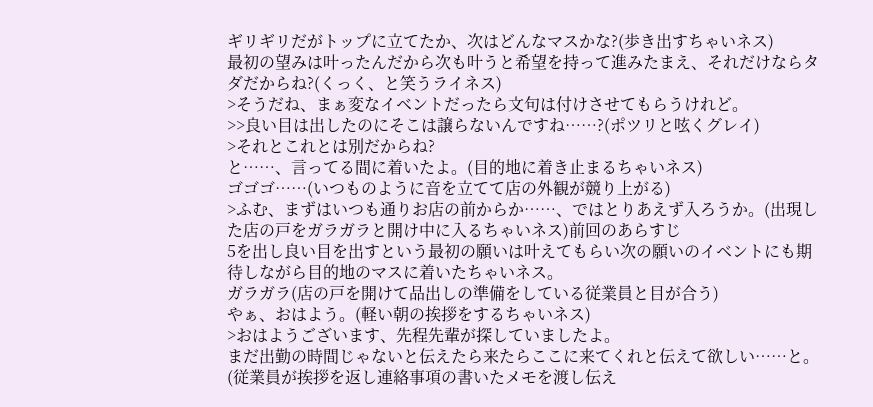ギリギリだがトップに立てたか、次はどんなマスかな?(歩き出すちゃいネス)
最初の望みは叶ったんだから次も叶うと希望を持って進みたまえ、それだけならタダだからね?(くっく、と笑うライネス)
>そうだね、まぁ変なイベントだったら文句は付けさせてもらうけれど。
>>良い目は出したのにそこは譲らないんですね……?(ポツリと呟くグレイ)
>それとこれとは別だからね?
と……、言ってる間に着いたよ。(目的地に着き止まるちゃいネス)
ゴゴゴ……(いつものように音を立てて店の外観が競り上がる)
>ふむ、まずはいつも通りお店の前からか……、ではとりあえず入ろうか。(出現した店の戸をガラガラと開け中に入るちゃいネス)前回のあらすじ
5を出し良い目を出すという最初の願いは叶えてもらい次の願いのイベントにも期待しながら目的地のマスに着いたちゃいネス。
ガラガラ(店の戸を開けて品出しの準備をしている従業員と目が合う)
やぁ、おはよう。(軽い朝の挨拶をするちゃいネス)
>おはようございます、先程先輩が探していましたよ。
まだ出勤の時間じゃないと伝えたら来たらここに来てくれと伝えて欲しい……と。(従業員が挨拶を返し連絡事項の書いたメモを渡し伝え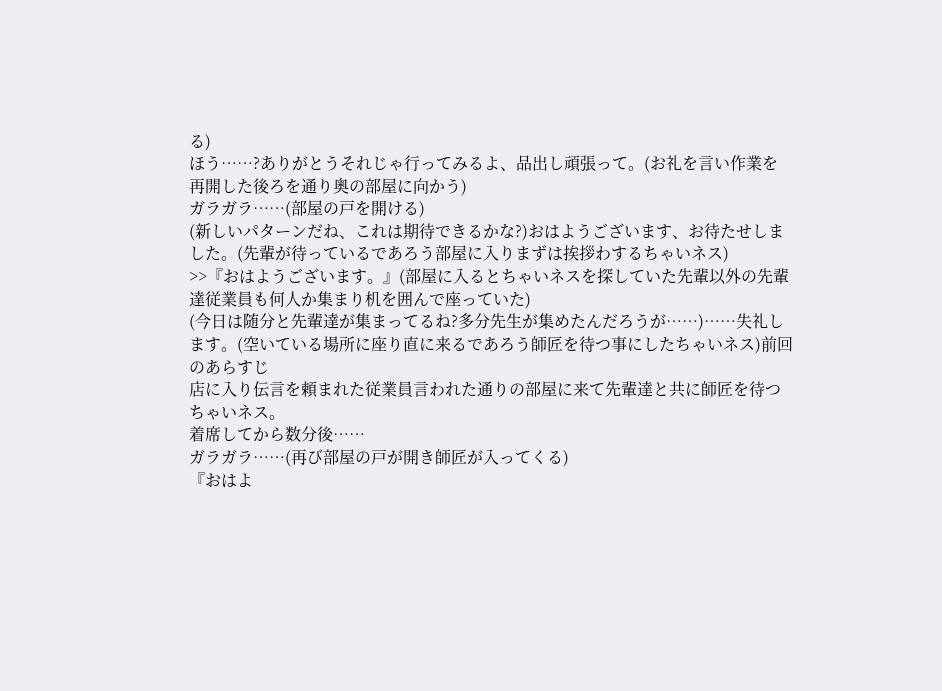る)
ほう……?ありがとうそれじゃ行ってみるよ、品出し頑張って。(お礼を言い作業を再開した後ろを通り奥の部屋に向かう)
ガラガラ……(部屋の戸を開ける)
(新しいパターンだね、これは期待できるかな?)おはようございます、お待たせしました。(先輩が待っているであろう部屋に入りまずは挨拶わするちゃいネス)
>>『おはようございます。』(部屋に入るとちゃいネスを探していた先輩以外の先輩達従業員も何人か集まり机を囲んで座っていた)
(今日は随分と先輩達が集まってるね?多分先生が集めたんだろうが……)……失礼します。(空いている場所に座り直に来るであろう師匠を待つ事にしたちゃいネス)前回のあらすじ
店に入り伝言を頼まれた従業員言われた通りの部屋に来て先輩達と共に師匠を待つちゃいネス。
着席してから数分後……
ガラガラ……(再び部屋の戸が開き師匠が入ってくる)
『おはよ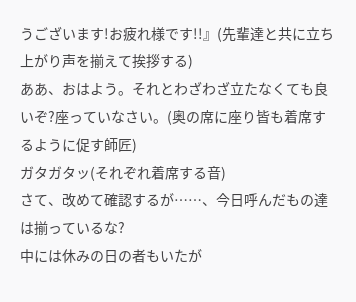うございます!お疲れ様です!!』(先輩達と共に立ち上がり声を揃えて挨拶する)
ああ、おはよう。それとわざわざ立たなくても良いぞ?座っていなさい。(奥の席に座り皆も着席するように促す師匠)
ガタガタッ(それぞれ着席する音)
さて、改めて確認するが……、今日呼んだもの達は揃っているな?
中には休みの日の者もいたが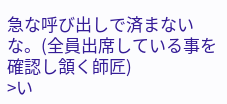急な呼び出しで済まないな。(全員出席している事を確認し頷く師匠)
>い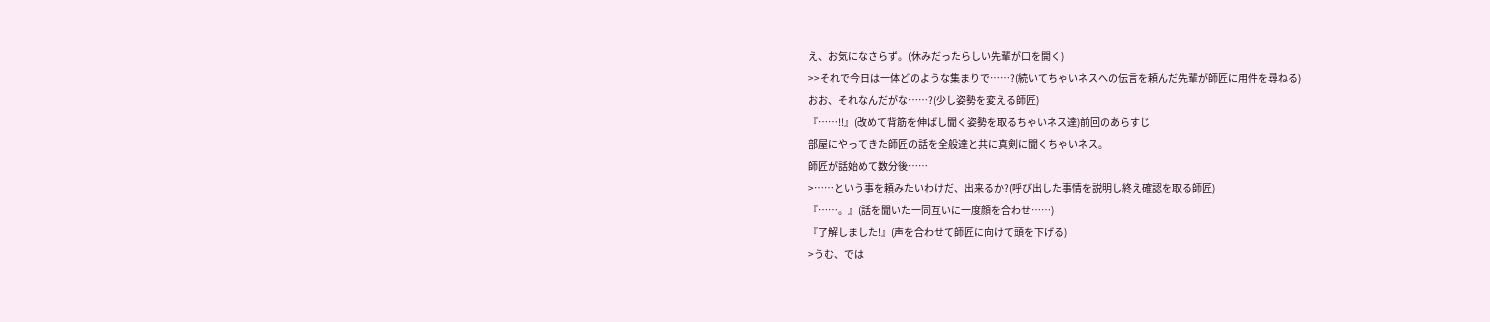え、お気になさらず。(休みだったらしい先輩が口を開く)
>>それで今日は一体どのような集まりで……?(続いてちゃいネスへの伝言を頼んだ先輩が師匠に用件を尋ねる)
おお、それなんだがな……?(少し姿勢を変える師匠)
『……!!』(改めて背筋を伸ばし聞く姿勢を取るちゃいネス達)前回のあらすじ
部屋にやってきた師匠の話を全般達と共に真剣に聞くちゃいネス。
師匠が話始めて数分後……
>……という事を頼みたいわけだ、出来るか?(呼び出した事情を説明し終え確認を取る師匠)
『……。』(話を聞いた一同互いに一度顔を合わせ……)
『了解しました!』(声を合わせて師匠に向けて頭を下げる)
>うむ、では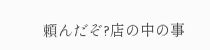頼んだぞ?店の中の事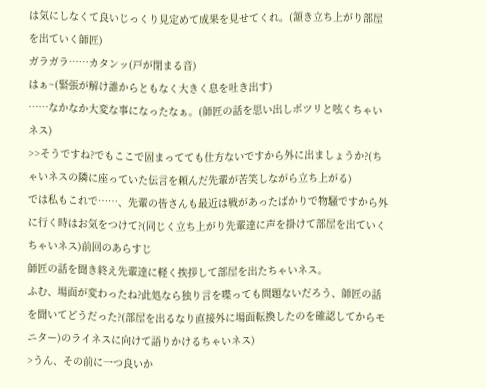は気にしなくて良いじっくり見定めて成果を見せてくれ。(頷き立ち上がり部屋を出ていく師匠)
ガラガラ……カタンッ(戸が閉まる音)
はぁ~(緊張が解け誰からともなく大きく息を吐き出す)
……なかなか大変な事になったなぁ。(師匠の話を思い出しポツリと呟くちゃいネス)
>>そうですね?でもここで固まってても仕方ないですから外に出ましょうか?(ちゃいネスの隣に座っていた伝言を頼んだ先輩が苦笑しながら立ち上がる)
では私もこれで……、先輩の皆さんも最近は戦があったばかりで物騒ですから外に行く時はお気をつけて?(同じく立ち上がり先輩達に声を掛けて部屋を出ていくちゃいネス)前回のあらすじ
師匠の話を聞き終え先輩達に軽く挨拶して部屋を出たちゃいネス。
ふむ、場面が変わったね?此処なら独り言を喋っても問題ないだろう、師匠の話を聞いてどうだった?(部屋を出るなり直接外に場面転換したのを確認してからモニター)のライネスに向けて語りかけるちゃいネス)
>うん、その前に一つ良いか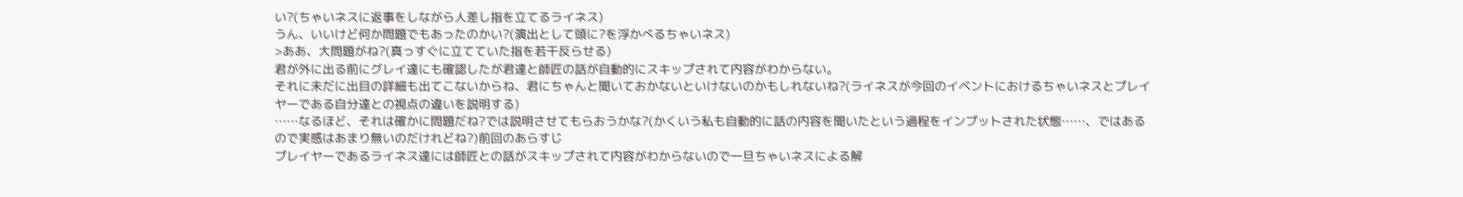い?(ちゃいネスに返事をしながら人差し指を立てるライネス)
うん、いいけど何か問題でもあったのかい?(演出として頭に?を浮かべるちゃいネス)
>ああ、大問題がね?(真っすぐに立てていた指を若干反らせる)
君が外に出る前にグレイ達にも確認したが君達と師匠の話が自動的にスキップされて内容がわからない。
それに未だに出目の詳細も出てこないからね、君にちゃんと聞いておかないといけないのかもしれないね?(ライネスが今回のイベントにおけるちゃいネスとプレイヤーである自分達との視点の違いを説明する)
……なるほど、それは確かに問題だね?では説明させてもらおうかな?(かくいう私も自動的に話の内容を聞いたという過程をインプットされた状態……、ではあるので実感はあまり無いのだけれどね?)前回のあらすじ
プレイヤーであるライネス達には師匠との話がスキップされて内容がわからないので一旦ちゃいネスによる解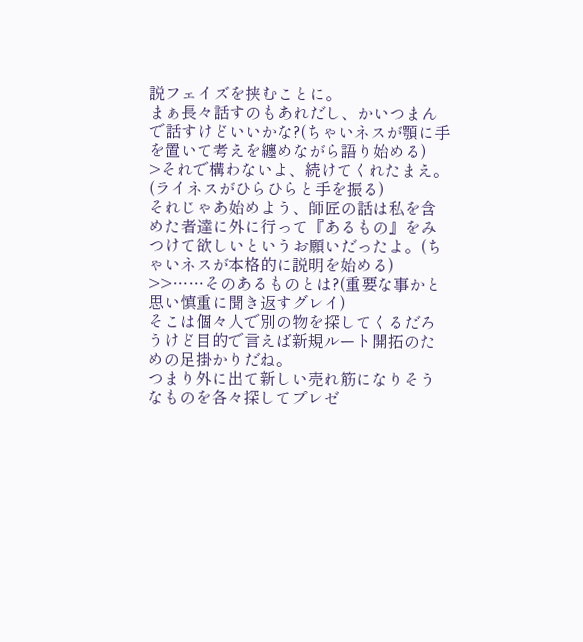説フェイズを挟むことに。
まぁ長々話すのもあれだし、かいつまんで話すけどいいかな?(ちゃいネスが顎に手を置いて考えを纏めながら語り始める)
>それで構わないよ、続けてくれたまえ。(ライネスがひらひらと手を振る)
それじゃあ始めよう、師匠の話は私を含めた者達に外に行って『あるもの』をみつけて欲しいというお願いだったよ。(ちゃいネスが本格的に説明を始める)
>>……そのあるものとは?(重要な事かと思い慎重に聞き返すグレイ)
そこは個々人で別の物を探してくるだろうけど目的で言えば新規ルート開拓のための足掛かりだね。
つまり外に出て新しい売れ筋になりそうなものを各々探してプレゼ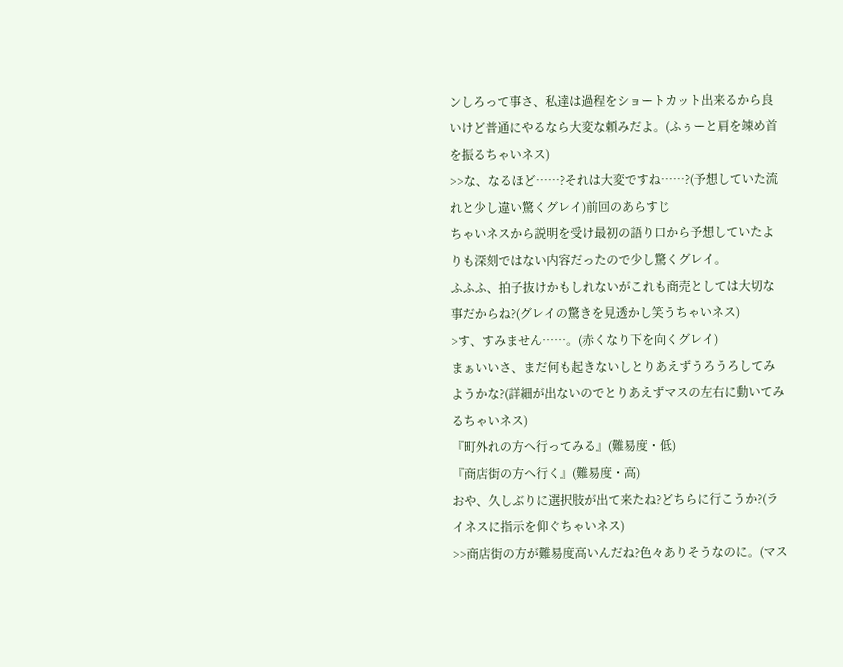ンしろって事さ、私達は過程をショートカット出来るから良いけど普通にやるなら大変な頼みだよ。(ふぅーと肩を竦め首を振るちゃいネス)
>>な、なるほど……?それは大変ですね……?(予想していた流れと少し違い驚くグレイ)前回のあらすじ
ちゃいネスから説明を受け最初の語り口から予想していたよりも深刻ではない内容だったので少し驚くグレイ。
ふふふ、拍子抜けかもしれないがこれも商売としては大切な事だからね?(グレイの驚きを見透かし笑うちゃいネス)
>す、すみません……。(赤くなり下を向くグレイ)
まぁいいさ、まだ何も起きないしとりあえずうろうろしてみようかな?(詳細が出ないのでとりあえずマスの左右に動いてみるちゃいネス)
『町外れの方へ行ってみる』(難易度・低)
『商店街の方へ行く』(難易度・高)
おや、久しぶりに選択肢が出て来たね?どちらに行こうか?(ライネスに指示を仰ぐちゃいネス)
>>商店街の方が難易度高いんだね?色々ありそうなのに。(マス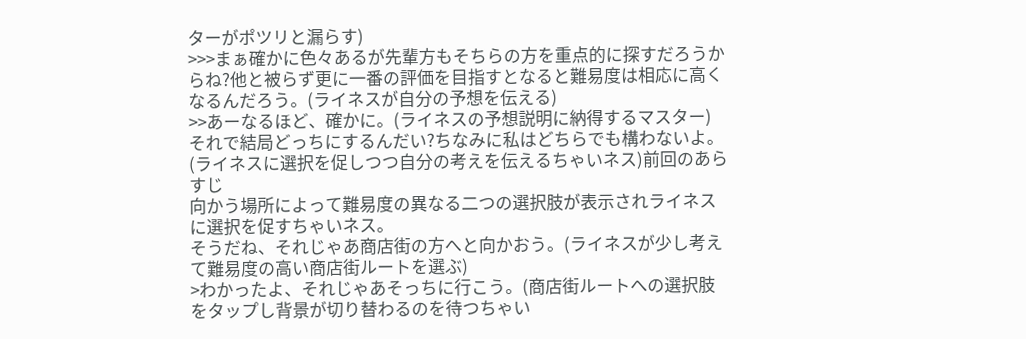ターがポツリと漏らす)
>>>まぁ確かに色々あるが先輩方もそちらの方を重点的に探すだろうからね?他と被らず更に一番の評価を目指すとなると難易度は相応に高くなるんだろう。(ライネスが自分の予想を伝える)
>>あーなるほど、確かに。(ライネスの予想説明に納得するマスター)
それで結局どっちにするんだい?ちなみに私はどちらでも構わないよ。(ライネスに選択を促しつつ自分の考えを伝えるちゃいネス)前回のあらすじ
向かう場所によって難易度の異なる二つの選択肢が表示されライネスに選択を促すちゃいネス。
そうだね、それじゃあ商店街の方へと向かおう。(ライネスが少し考えて難易度の高い商店街ルートを選ぶ)
>わかったよ、それじゃあそっちに行こう。(商店街ルートへの選択肢をタップし背景が切り替わるのを待つちゃい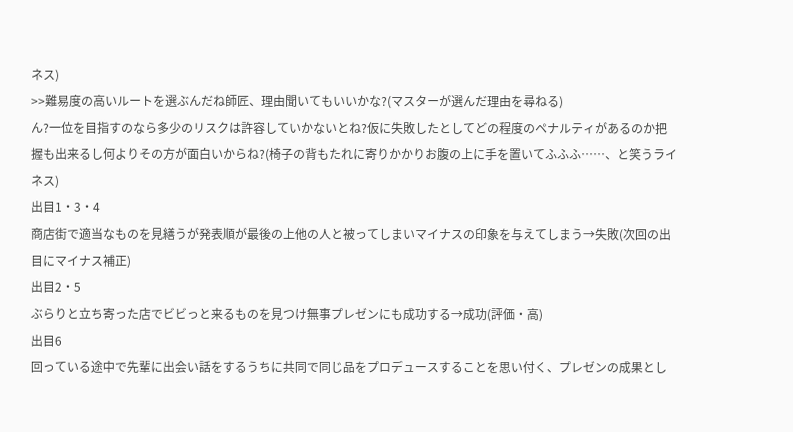ネス)
>>難易度の高いルートを選ぶんだね師匠、理由聞いてもいいかな?(マスターが選んだ理由を尋ねる)
ん?一位を目指すのなら多少のリスクは許容していかないとね?仮に失敗したとしてどの程度のペナルティがあるのか把握も出来るし何よりその方が面白いからね?(椅子の背もたれに寄りかかりお腹の上に手を置いてふふふ……、と笑うライネス)
出目1・3・4
商店街で適当なものを見繕うが発表順が最後の上他の人と被ってしまいマイナスの印象を与えてしまう→失敗(次回の出目にマイナス補正)
出目2・5
ぶらりと立ち寄った店でビビっと来るものを見つけ無事プレゼンにも成功する→成功(評価・高)
出目6
回っている途中で先輩に出会い話をするうちに共同で同じ品をプロデュースすることを思い付く、プレゼンの成果とし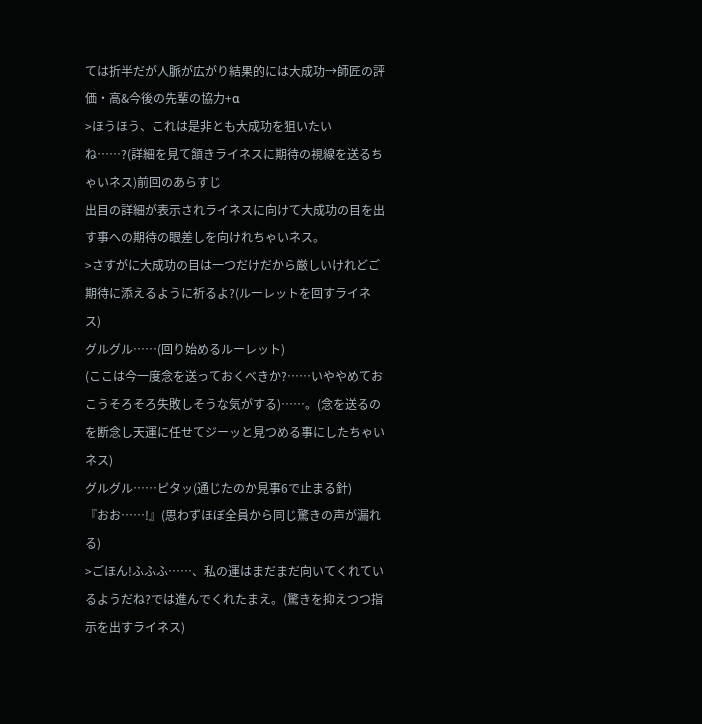ては折半だが人脈が広がり結果的には大成功→師匠の評価・高&今後の先輩の協力+α
>ほうほう、これは是非とも大成功を狙いたいね……?(詳細を見て頷きライネスに期待の視線を送るちゃいネス)前回のあらすじ
出目の詳細が表示されライネスに向けて大成功の目を出す事への期待の眼差しを向けれちゃいネス。
>さすがに大成功の目は一つだけだから厳しいけれどご期待に添えるように祈るよ?(ルーレットを回すライネス)
グルグル……(回り始めるルーレット)
(ここは今一度念を送っておくべきか?……いややめておこうそろそろ失敗しそうな気がする)……。(念を送るのを断念し天運に任せてジーッと見つめる事にしたちゃいネス)
グルグル……ピタッ(通じたのか見事6で止まる針)
『おお……!』(思わずほぼ全員から同じ驚きの声が漏れる)
>ごほん!ふふふ……、私の運はまだまだ向いてくれているようだね?では進んでくれたまえ。(驚きを抑えつつ指示を出すライネス)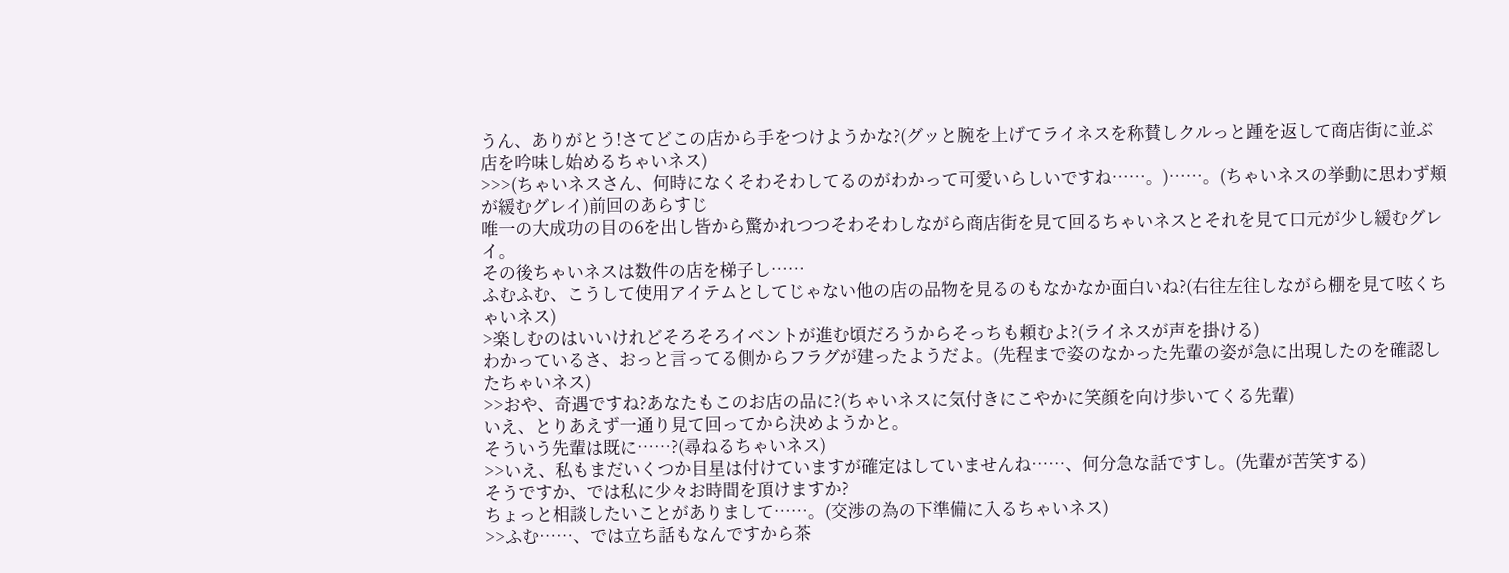うん、ありがとう!さてどこの店から手をつけようかな?(グッと腕を上げてライネスを称賛しクルっと踵を返して商店街に並ぶ店を吟味し始めるちゃいネス)
>>>(ちゃいネスさん、何時になくそわそわしてるのがわかって可愛いらしいですね……。)……。(ちゃいネスの挙動に思わず頬が緩むグレイ)前回のあらすじ
唯一の大成功の目の6を出し皆から驚かれつつそわそわしながら商店街を見て回るちゃいネスとそれを見て口元が少し緩むグレイ。
その後ちゃいネスは数件の店を梯子し……
ふむふむ、こうして使用アイテムとしてじゃない他の店の品物を見るのもなかなか面白いね?(右往左往しながら棚を見て呟くちゃいネス)
>楽しむのはいいけれどそろそろイベントが進む頃だろうからそっちも頼むよ?(ライネスが声を掛ける)
わかっているさ、おっと言ってる側からフラグが建ったようだよ。(先程まで姿のなかった先輩の姿が急に出現したのを確認したちゃいネス)
>>おや、奇遇ですね?あなたもこのお店の品に?(ちゃいネスに気付きにこやかに笑顔を向け歩いてくる先輩)
いえ、とりあえず一通り見て回ってから決めようかと。
そういう先輩は既に……?(尋ねるちゃいネス)
>>いえ、私もまだいくつか目星は付けていますが確定はしていませんね……、何分急な話ですし。(先輩が苦笑する)
そうですか、では私に少々お時間を頂けますか?
ちょっと相談したいことがありまして……。(交渉の為の下準備に入るちゃいネス)
>>ふむ……、では立ち話もなんですから茶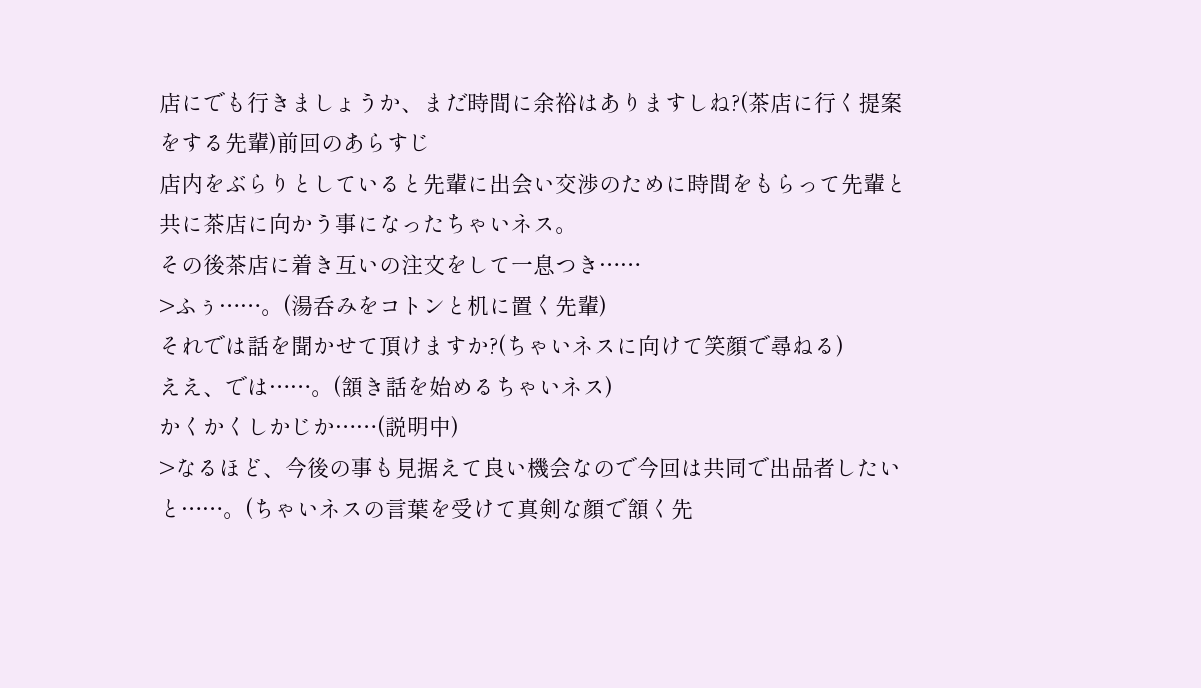店にでも行きましょうか、まだ時間に余裕はありますしね?(茶店に行く提案をする先輩)前回のあらすじ
店内をぶらりとしていると先輩に出会い交渉のために時間をもらって先輩と共に茶店に向かう事になったちゃいネス。
その後茶店に着き互いの注文をして一息つき……
>ふぅ……。(湯呑みをコトンと机に置く先輩)
それでは話を聞かせて頂けますか?(ちゃいネスに向けて笑顔で尋ねる)
ええ、では……。(頷き話を始めるちゃいネス)
かくかくしかじか……(説明中)
>なるほど、今後の事も見据えて良い機会なので今回は共同で出品者したいと……。(ちゃいネスの言葉を受けて真剣な顔で頷く先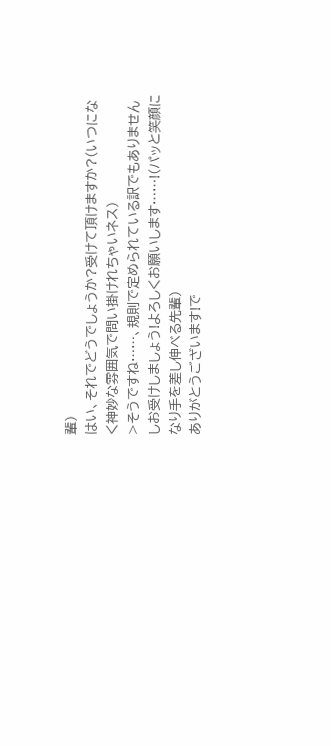輩)
はい、それでどうでしょうか?受けて頂けますか?(いつになく神妙な雰囲気で問い掛けれちゃいネス)
>そうですね……、規則で定められている訳でもありませんしお受けしましょう!よろしくお願いします……!(パッと笑顔になり手を差し伸べる先輩)
ありがとうございます!で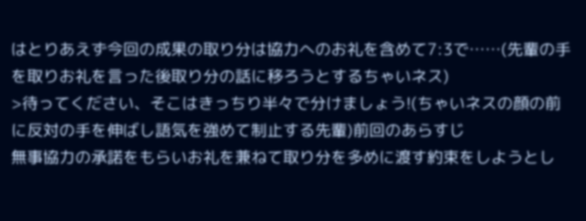はとりあえず今回の成果の取り分は協力へのお礼を含めて7:3で……(先輩の手を取りお礼を言った後取り分の話に移ろうとするちゃいネス)
>待ってください、そこはきっちり半々で分けましょう!(ちゃいネスの顔の前に反対の手を伸ばし語気を強めて制止する先輩)前回のあらすじ
無事協力の承諾をもらいお礼を兼ねて取り分を多めに渡す約束をしようとし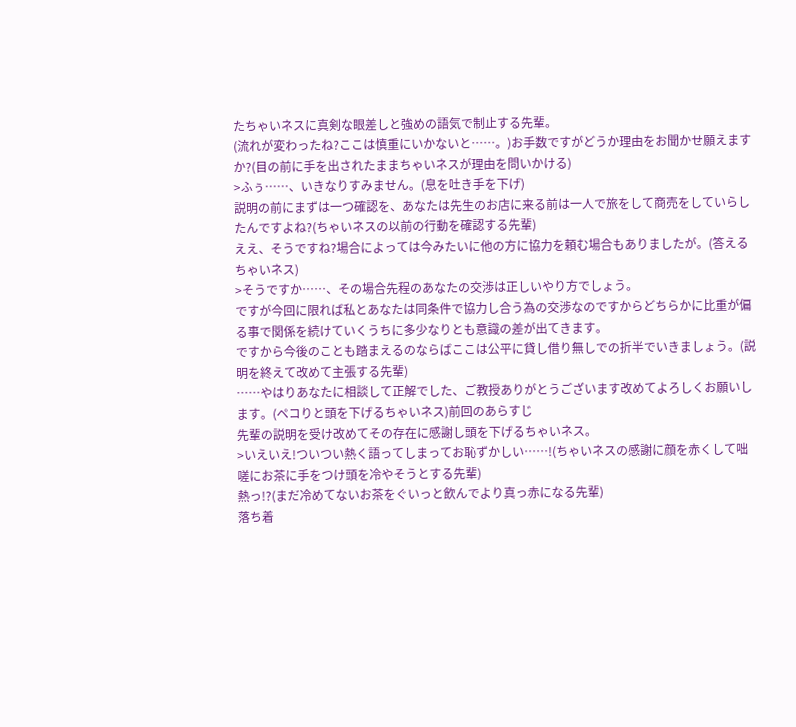たちゃいネスに真剣な眼差しと強めの語気で制止する先輩。
(流れが変わったね?ここは慎重にいかないと……。)お手数ですがどうか理由をお聞かせ願えますか?(目の前に手を出されたままちゃいネスが理由を問いかける)
>ふぅ……、いきなりすみません。(息を吐き手を下げ)
説明の前にまずは一つ確認を、あなたは先生のお店に来る前は一人で旅をして商売をしていらしたんですよね?(ちゃいネスの以前の行動を確認する先輩)
ええ、そうですね?場合によっては今みたいに他の方に協力を頼む場合もありましたが。(答えるちゃいネス)
>そうですか……、その場合先程のあなたの交渉は正しいやり方でしょう。
ですが今回に限れば私とあなたは同条件で協力し合う為の交渉なのですからどちらかに比重が偏る事で関係を続けていくうちに多少なりとも意識の差が出てきます。
ですから今後のことも踏まえるのならばここは公平に貸し借り無しでの折半でいきましょう。(説明を終えて改めて主張する先輩)
……やはりあなたに相談して正解でした、ご教授ありがとうございます改めてよろしくお願いします。(ペコりと頭を下げるちゃいネス)前回のあらすじ
先輩の説明を受け改めてその存在に感謝し頭を下げるちゃいネス。
>いえいえ!ついつい熱く語ってしまってお恥ずかしい……!(ちゃいネスの感謝に顔を赤くして咄嗟にお茶に手をつけ頭を冷やそうとする先輩)
熱っ!?(まだ冷めてないお茶をぐいっと飲んでより真っ赤になる先輩)
落ち着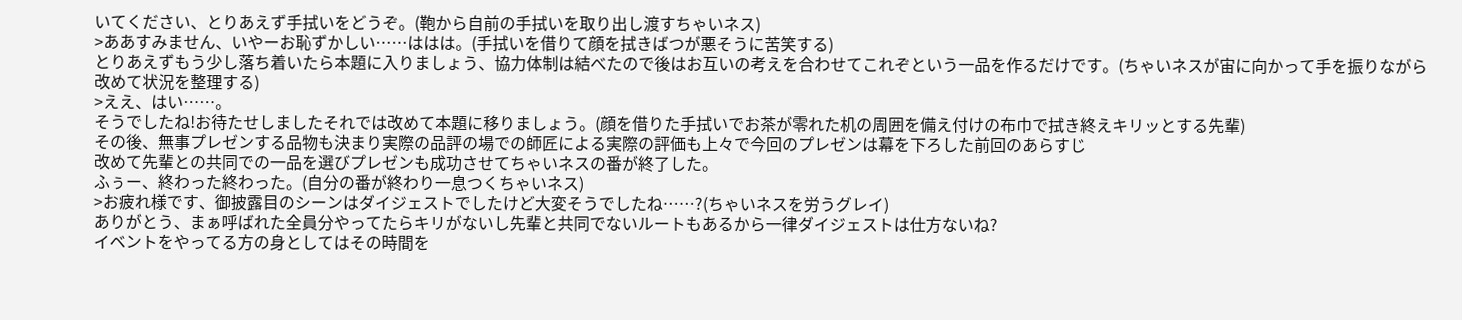いてください、とりあえず手拭いをどうぞ。(鞄から自前の手拭いを取り出し渡すちゃいネス)
>ああすみません、いやーお恥ずかしい……ははは。(手拭いを借りて顔を拭きばつが悪そうに苦笑する)
とりあえずもう少し落ち着いたら本題に入りましょう、協力体制は結べたので後はお互いの考えを合わせてこれぞという一品を作るだけです。(ちゃいネスが宙に向かって手を振りながら改めて状況を整理する)
>ええ、はい……。
そうでしたね!お待たせしましたそれでは改めて本題に移りましょう。(顔を借りた手拭いでお茶が零れた机の周囲を備え付けの布巾で拭き終えキリッとする先輩)
その後、無事プレゼンする品物も決まり実際の品評の場での師匠による実際の評価も上々で今回のプレゼンは幕を下ろした前回のあらすじ
改めて先輩との共同での一品を選びプレゼンも成功させてちゃいネスの番が終了した。
ふぅー、終わった終わった。(自分の番が終わり一息つくちゃいネス)
>お疲れ様です、御披露目のシーンはダイジェストでしたけど大変そうでしたね……?(ちゃいネスを労うグレイ)
ありがとう、まぁ呼ばれた全員分やってたらキリがないし先輩と共同でないルートもあるから一律ダイジェストは仕方ないね?
イベントをやってる方の身としてはその時間を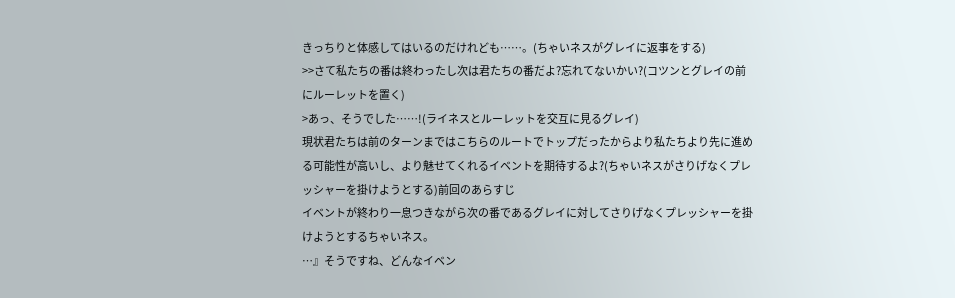きっちりと体感してはいるのだけれども……。(ちゃいネスがグレイに返事をする)
>>さて私たちの番は終わったし次は君たちの番だよ?忘れてないかい?(コツンとグレイの前にルーレットを置く)
>あっ、そうでした……!(ライネスとルーレットを交互に見るグレイ)
現状君たちは前のターンまではこちらのルートでトップだったからより私たちより先に進める可能性が高いし、より魅せてくれるイベントを期待するよ?(ちゃいネスがさりげなくプレッシャーを掛けようとする)前回のあらすじ
イベントが終わり一息つきながら次の番であるグレイに対してさりげなくプレッシャーを掛けようとするちゃいネス。
…』そうですね、どんなイベン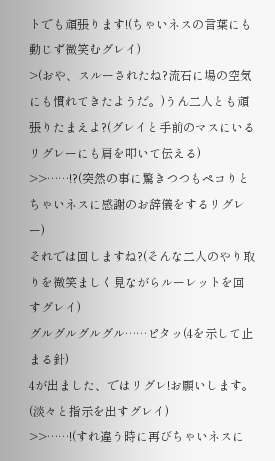トでも頑張ります!(ちゃいネスの言葉にも動じず微笑むグレイ)
>(おや、スルーされたね?流石に場の空気にも慣れてきたようだ。)うん二人とも頑張りたまえよ?(グレイと手前のマスにいるリグレーにも肩を叩いて伝える)
>>……!?(突然の事に驚きつつもペコりとちゃいネスに感謝のお辞儀をするリグレー)
それでは回しますね?(そんな二人のやり取りを微笑ましく見ながらルーレットを回すグレイ)
グルグルグルグル……ピタッ(4を示して止まる針)
4が出ました、ではリグレ!お願いします。(淡々と指示を出すグレイ)
>>……!(すれ違う時に再びちゃいネスに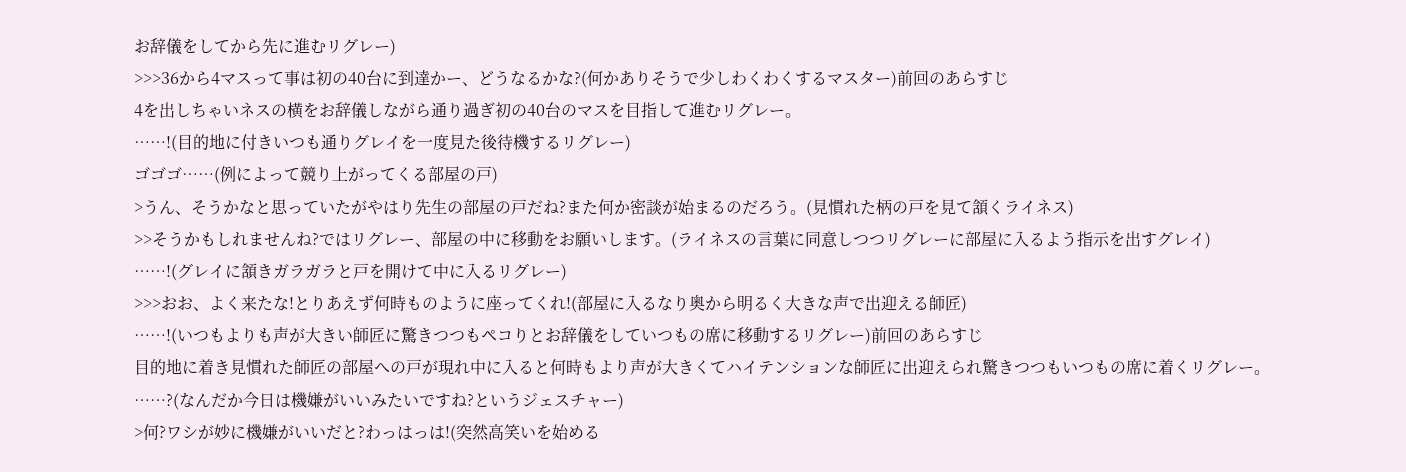お辞儀をしてから先に進むリグレー)
>>>36から4マスって事は初の40台に到達かー、どうなるかな?(何かありそうで少しわくわくするマスター)前回のあらすじ
4を出しちゃいネスの横をお辞儀しながら通り過ぎ初の40台のマスを目指して進むリグレー。
……!(目的地に付きいつも通りグレイを一度見た後待機するリグレー)
ゴゴゴ……(例によって競り上がってくる部屋の戸)
>うん、そうかなと思っていたがやはり先生の部屋の戸だね?また何か密談が始まるのだろう。(見慣れた柄の戸を見て頷くライネス)
>>そうかもしれませんね?ではリグレー、部屋の中に移動をお願いします。(ライネスの言葉に同意しつつリグレーに部屋に入るよう指示を出すグレイ)
……!(グレイに頷きガラガラと戸を開けて中に入るリグレー)
>>>おお、よく来たな!とりあえず何時ものように座ってくれ!(部屋に入るなり奥から明るく大きな声で出迎える師匠)
……!(いつもよりも声が大きい師匠に驚きつつもペコりとお辞儀をしていつもの席に移動するリグレー)前回のあらすじ
目的地に着き見慣れた師匠の部屋への戸が現れ中に入ると何時もより声が大きくてハイテンションな師匠に出迎えられ驚きつつもいつもの席に着くリグレー。
……?(なんだか今日は機嫌がいいみたいですね?というジェスチャー)
>何?ワシが妙に機嫌がいいだと?わっはっは!(突然高笑いを始める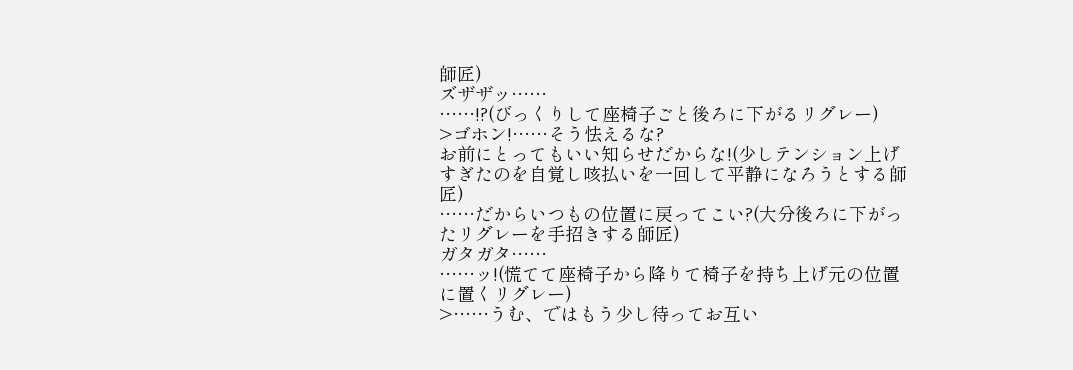師匠)
ズザザッ……
……!?(びっくりして座椅子ごと後ろに下がるリグレー)
>ゴホン!……そう怯えるな?
お前にとってもいい知らせだからな!(少しテンション上げすぎたのを自覚し咳払いを一回して平静になろうとする師匠)
……だからいつもの位置に戻ってこい?(大分後ろに下がったリグレーを手招きする師匠)
ガタガタ……
……ッ!(慌てて座椅子から降りて椅子を持ち上げ元の位置に置くリグレー)
>……うむ、ではもう少し待ってお互い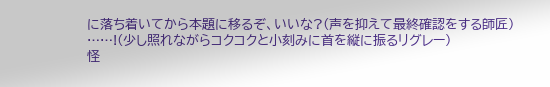に落ち着いてから本題に移るぞ、いいな?(声を抑えて最終確認をする師匠)
……!(少し照れながらコクコクと小刻みに首を縦に振るリグレー)
怪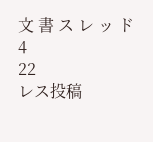文 書 ス レ ッ ド 4
22
レス投稿